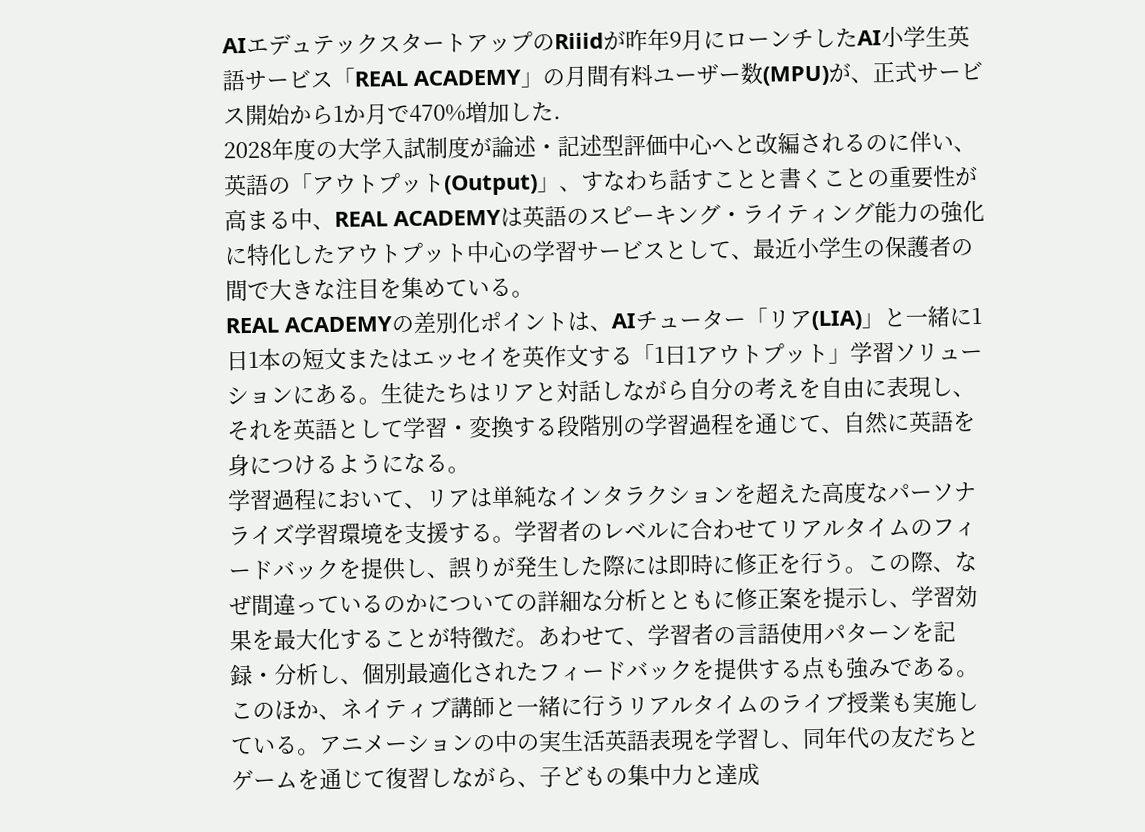AIエデュテックスタートアップのRiiidが昨年9月にローンチしたAI小学生英語サービス「REAL ACADEMY」の月間有料ユーザー数(MPU)が、正式サービス開始から1か月で470%増加した.
2028年度の大学入試制度が論述・記述型評価中心へと改編されるのに伴い、英語の「アウトプット(Output)」、すなわち話すことと書くことの重要性が高まる中、REAL ACADEMYは英語のスピーキング・ライティング能力の強化に特化したアウトプット中心の学習サービスとして、最近小学生の保護者の間で大きな注目を集めている。
REAL ACADEMYの差別化ポイントは、AIチューター「リア(LIA)」と一緒に1日1本の短文またはエッセイを英作文する「1日1アウトプット」学習ソリューションにある。生徒たちはリアと対話しながら自分の考えを自由に表現し、それを英語として学習・変換する段階別の学習過程を通じて、自然に英語を身につけるようになる。
学習過程において、リアは単純なインタラクションを超えた高度なパーソナライズ学習環境を支援する。学習者のレベルに合わせてリアルタイムのフィードバックを提供し、誤りが発生した際には即時に修正を行う。この際、なぜ間違っているのかについての詳細な分析とともに修正案を提示し、学習効果を最大化することが特徴だ。あわせて、学習者の言語使用パターンを記録・分析し、個別最適化されたフィードバックを提供する点も強みである。
このほか、ネイティブ講師と一緒に行うリアルタイムのライブ授業も実施している。アニメーションの中の実生活英語表現を学習し、同年代の友だちとゲームを通じて復習しながら、子どもの集中力と達成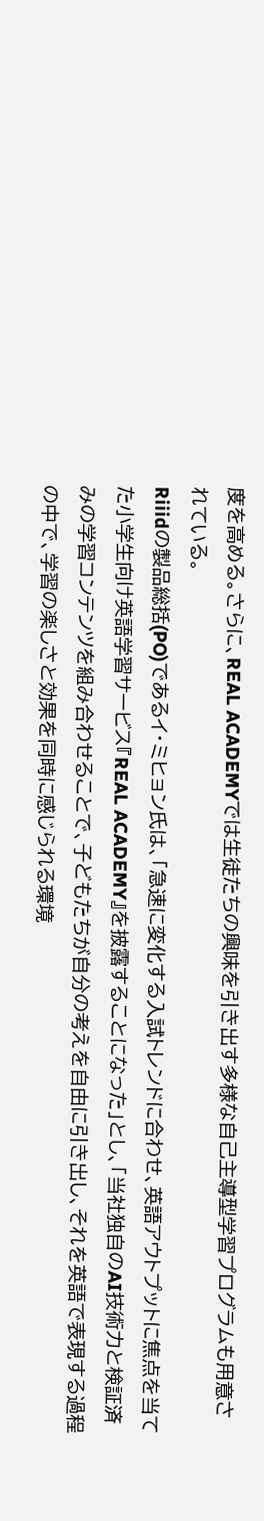度を高める。さらに、REAL ACADEMYでは生徒たちの興味を引き出す多様な自己主導型学習プログラムも用意されている。
Riiidの製品総括(PO)であるイ・ミヒョン氏は、「急速に変化する入試トレンドに合わせ、英語アウトプットに焦点を当てた小学生向け英語学習サービス『REAL ACADEMY』を披露することになった」とし、「当社独自のAI技術力と検証済みの学習コンテンツを組み合わせることで、子どもたちが自分の考えを自由に引き出し、それを英語で表現する過程の中で、学習の楽しさと効果を同時に感じられる環境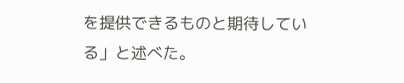を提供できるものと期待している」と述べた。